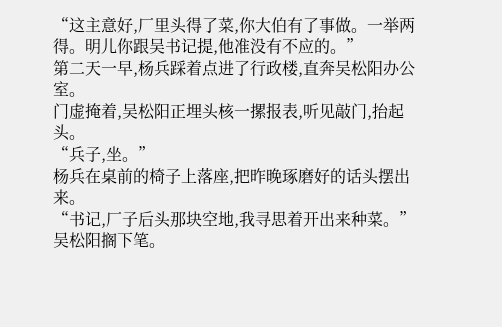“这主意好,厂里头得了菜,你大伯有了事做。一举两得。明儿你跟吴书记提,他准没有不应的。”
第二天一早,杨兵踩着点进了行政楼,直奔吴松阳办公室。
门虚掩着,吴松阳正埋头核一摞报表,听见敲门,抬起头。
“兵子,坐。”
杨兵在桌前的椅子上落座,把昨晚琢磨好的话头摆出来。
“书记,厂子后头那块空地,我寻思着开出来种菜。”
吴松阳搁下笔。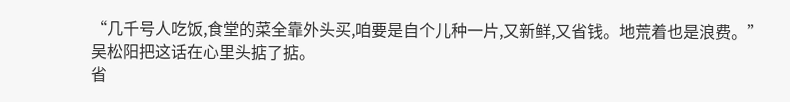“几千号人吃饭,食堂的菜全靠外头买,咱要是自个儿种一片,又新鲜,又省钱。地荒着也是浪费。”
吴松阳把这话在心里头掂了掂。
省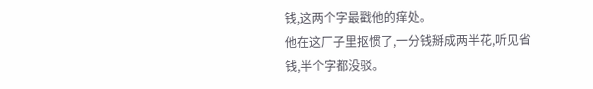钱,这两个字最戳他的痒处。
他在这厂子里抠惯了,一分钱掰成两半花,听见省钱,半个字都没驳。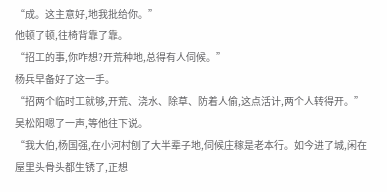“成。这主意好,地我批给你。”
他顿了顿,往椅背靠了靠。
“招工的事,你咋想?开荒种地,总得有人伺候。”
杨兵早备好了这一手。
“招两个临时工就够,开荒、浇水、除草、防着人偷,这点活计,两个人转得开。”
吴松阳嗯了一声,等他往下说。
“我大伯,杨国强,在小河村刨了大半辈子地,伺候庄稼是老本行。如今进了城,闲在屋里头骨头都生锈了,正想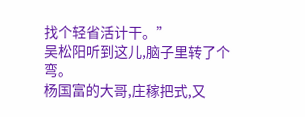找个轻省活计干。”
吴松阳听到这儿,脑子里转了个弯。
杨国富的大哥,庄稼把式,又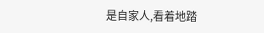是自家人,看着地踏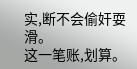实,断不会偷奸耍滑。
这一笔账,划算。